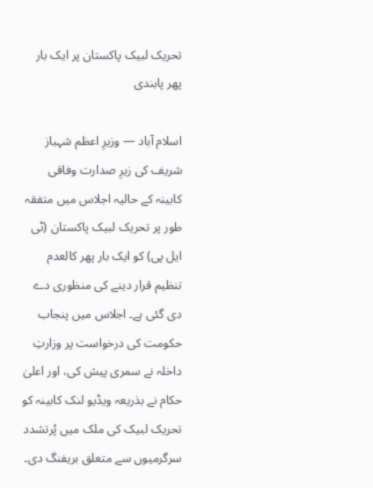تحریک لبیک پاکستان پر ایک بار پھر پابندی

اسلام آباد — وزیرِ اعظم شہباز شریف کی زیرِ صدارت وفاقی کابینہ کے حالیہ اجلاس میں متفقہ طور پر تحریک لبیک پاکستان (ٹی ایل پی) کو ایک بار پھر کالعدم تنظیم قرار دینے کی منظوری دے دی گئی ہے۔ اجلاس میں پنجاب حکومت کی درخواست پر وزارتِ داخلہ نے سمری پیش کی، اور اعلیٰ حکام نے بذریعہ ویڈیو لنک کابینہ کو تحریک لبیک کی ملک میں پُرتشدد سرگرمیوں سے متعلق بریفنگ دی۔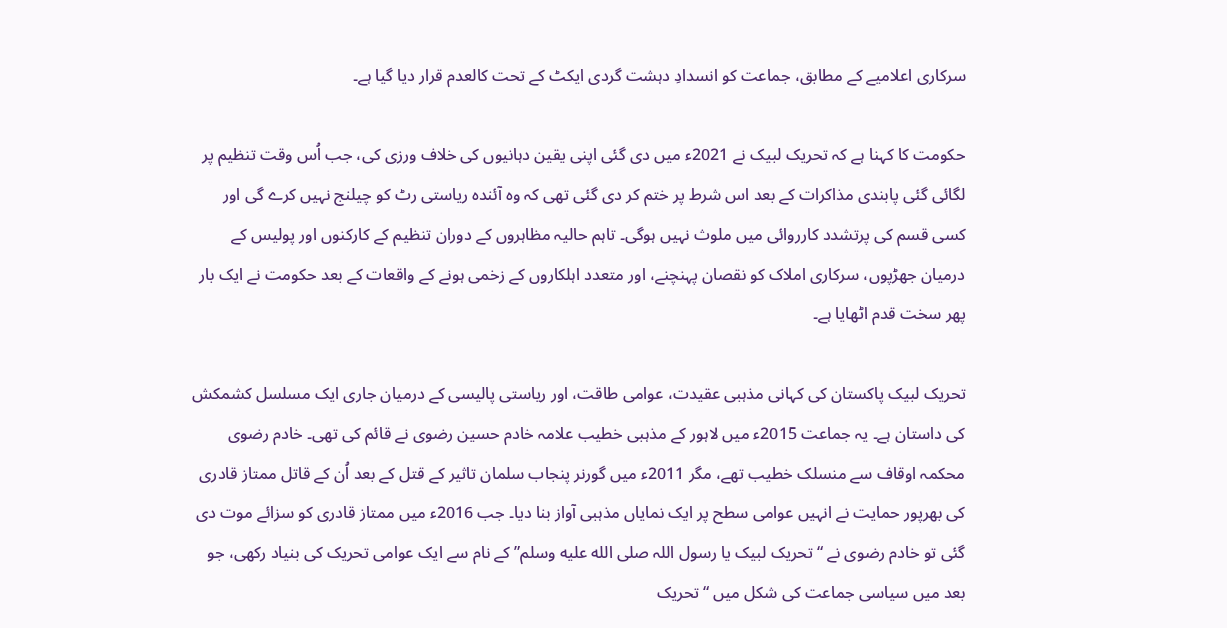سرکاری اعلامیے کے مطابق، جماعت کو انسدادِ دہشت گردی ایکٹ کے تحت کالعدم قرار دیا گیا ہے۔

حکومت کا کہنا ہے کہ تحریک لبیک نے 2021ء میں دی گئی اپنی یقین دہانیوں کی خلاف ورزی کی، جب اُس وقت تنظیم پر لگائی گئی پابندی مذاکرات کے بعد اس شرط پر ختم کر دی گئی تھی کہ وہ آئندہ ریاستی رٹ کو چیلنج نہیں کرے گی اور کسی قسم کی پرتشدد کارروائی میں ملوث نہیں ہوگی۔ تاہم حالیہ مظاہروں کے دوران تنظیم کے کارکنوں اور پولیس کے درمیان جھڑپوں، سرکاری املاک کو نقصان پہنچنے، اور متعدد اہلکاروں کے زخمی ہونے کے واقعات کے بعد حکومت نے ایک بار پھر سخت قدم اٹھایا ہے۔

تحریک لبیک پاکستان کی کہانی مذہبی عقیدت، عوامی طاقت، اور ریاستی پالیسی کے درمیان جاری ایک مسلسل کشمکش کی داستان ہے۔ یہ جماعت 2015ء میں لاہور کے مذہبی خطیب علامہ خادم حسین رضوی نے قائم کی تھی۔ خادم رضوی محکمہ اوقاف سے منسلک خطیب تھے، مگر 2011ء میں گورنر پنجاب سلمان تاثیر کے قتل کے بعد اُن کے قاتل ممتاز قادری کی بھرپور حمایت نے انہیں عوامی سطح پر ایک نمایاں مذہبی آواز بنا دیا۔ جب 2016ء میں ممتاز قادری کو سزائے موت دی گئی تو خادم رضوی نے “تحریک لبیک یا رسول اللہ صلى الله عليه وسلم” کے نام سے ایک عوامی تحریک کی بنیاد رکھی، جو بعد میں سیاسی جماعت کی شکل میں “تحریک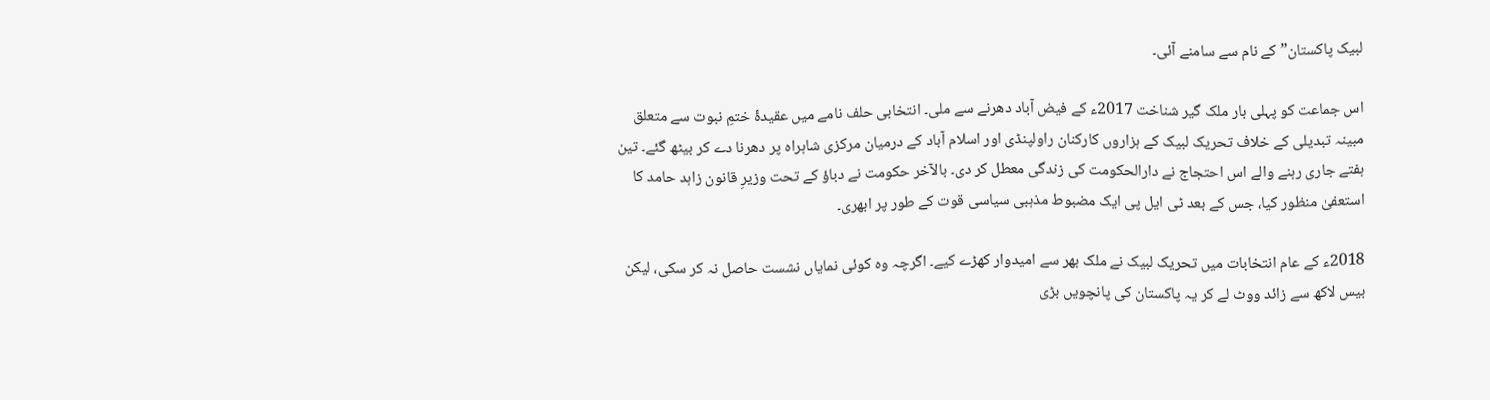لبیک پاکستان” کے نام سے سامنے آئی۔

اس جماعت کو پہلی بار ملک گیر شناخت 2017ء کے فیض آباد دھرنے سے ملی۔ انتخابی حلف نامے میں عقیدۂ ختمِ نبوت سے متعلق مبینہ تبدیلی کے خلاف تحریک لبیک کے ہزاروں کارکنان راولپنڈی اور اسلام آباد کے درمیان مرکزی شاہراہ پر دھرنا دے کر بیٹھ گئے۔ تین ہفتے جاری رہنے والے اس احتجاج نے دارالحکومت کی زندگی معطل کر دی۔ بالآخر حکومت نے دباؤ کے تحت وزیرِ قانون زاہد حامد کا استعفیٰ منظور کیا، جس کے بعد ٹی ایل پی ایک مضبوط مذہبی سیاسی قوت کے طور پر ابھری۔

2018ء کے عام انتخابات میں تحریک لبیک نے ملک بھر سے امیدوار کھڑے کیے۔ اگرچہ وہ کوئی نمایاں نشست حاصل نہ کر سکی، لیکن بیس لاکھ سے زائد ووٹ لے کر یہ پاکستان کی پانچویں بڑی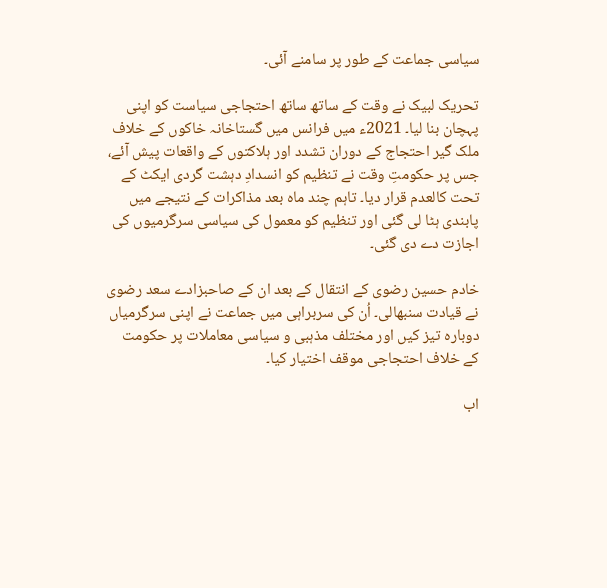سیاسی جماعت کے طور پر سامنے آئی۔

تحریک لبیک نے وقت کے ساتھ ساتھ احتجاجی سیاست کو اپنی پہچان بنا لیا۔ 2021ء میں فرانس میں گستاخانہ خاکوں کے خلاف ملک گیر احتجاج کے دوران تشدد اور ہلاکتوں کے واقعات پیش آئے، جس پر حکومتِ وقت نے تنظیم کو انسدادِ دہشت گردی ایکٹ کے تحت کالعدم قرار دیا۔ تاہم چند ماہ بعد مذاکرات کے نتیجے میں پابندی ہٹا لی گئی اور تنظیم کو معمول کی سیاسی سرگرمیوں کی اجازت دے دی گئی۔

خادم حسین رضوی کے انتقال کے بعد ان کے صاحبزادے سعد رضوی نے قیادت سنبھالی۔ اُن کی سربراہی میں جماعت نے اپنی سرگرمیاں دوبارہ تیز کیں اور مختلف مذہبی و سیاسی معاملات پر حکومت کے خلاف احتجاجی موقف اختیار کیا۔

اب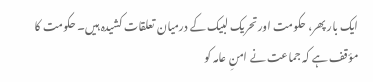ایک بار پھر، حکومت اور تحریک لبیک کے درمیان تعلقات کشیدہ ہیں۔ حکومت کا مؤقف ہے کہ جماعت نے امنِ عامہ کو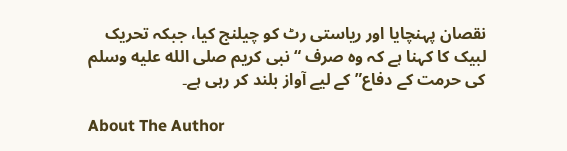نقصان پہنچایا اور ریاستی رٹ کو چیلنج کیا، جبکہ تحریک لبیک کا کہنا ہے کہ وہ صرف “نبی کریم صلى الله عليه وسلم کی حرمت کے دفاع” کے لیے آواز بلند کر رہی ہے۔

About The Author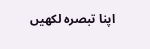اپنا تبصرہ لکھیں